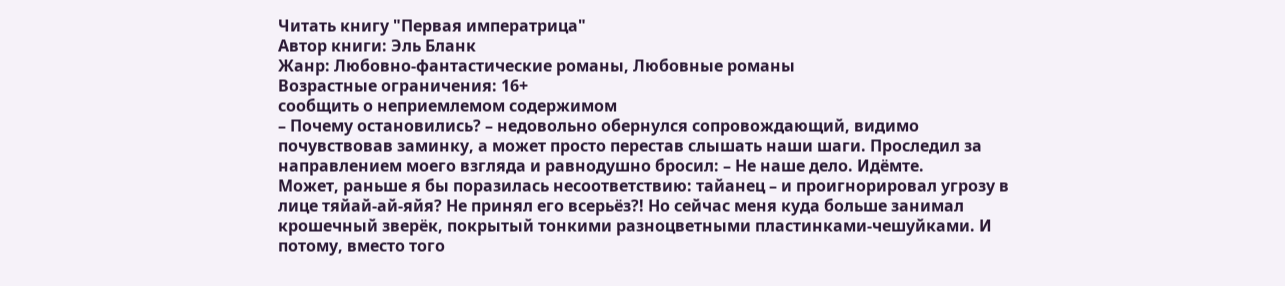Читать книгу "Первая императрица"
Автор книги: Эль Бланк
Жанр: Любовно-фантастические романы, Любовные романы
Возрастные ограничения: 16+
сообщить о неприемлемом содержимом
– Почему остановились? – недовольно обернулся сопровождающий, видимо почувствовав заминку, а может просто перестав слышать наши шаги. Проследил за направлением моего взгляда и равнодушно бросил: – Не наше дело. Идёмте.
Может, раньше я бы поразилась несоответствию: тайанец – и проигнорировал угрозу в лице тяйай-ай-яйя? Не принял его всерьёз?! Но сейчас меня куда больше занимал крошечный зверёк, покрытый тонкими разноцветными пластинками-чешуйками. И потому, вместо того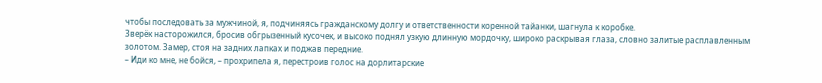чтобы последовать за мужчиной, я, подчиняясь гражданскому долгу и ответственности коренной тайанки, шагнула к коробке.
Зверёк насторожился, бросив обгрызенный кусочек, и высоко поднял узкую длинную мордочку, широко раскрывая глаза, словно залитые расплавленным золотом. Замер, стоя на задних лапках и поджав передние.
– Иди ко мне, не бойся, – прохрипела я, перестроив голос на дорлитарские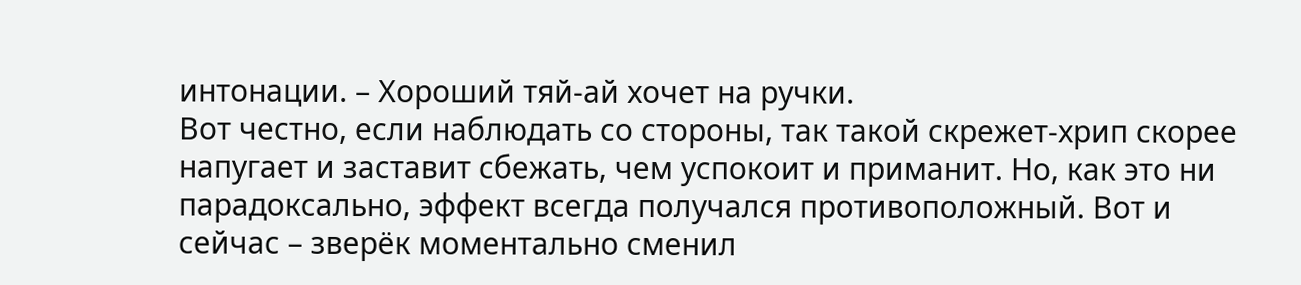интонации. – Хороший тяй-ай хочет на ручки.
Вот честно, если наблюдать со стороны, так такой скрежет-хрип скорее напугает и заставит сбежать, чем успокоит и приманит. Но, как это ни парадоксально, эффект всегда получался противоположный. Вот и сейчас – зверёк моментально сменил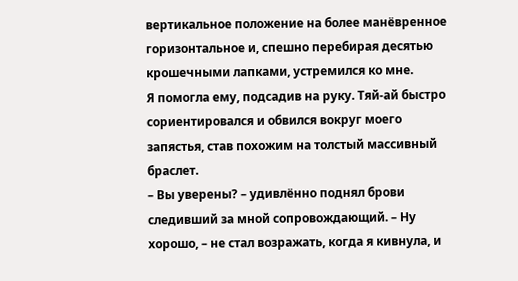вертикальное положение на более манёвренное горизонтальное и, спешно перебирая десятью крошечными лапками, устремился ко мне.
Я помогла ему, подсадив на руку. Тяй-ай быстро сориентировался и обвился вокруг моего запястья, став похожим на толстый массивный браслет.
– Вы уверены? – удивлённо поднял брови следивший за мной сопровождающий. – Ну хорошо, – не стал возражать, когда я кивнула, и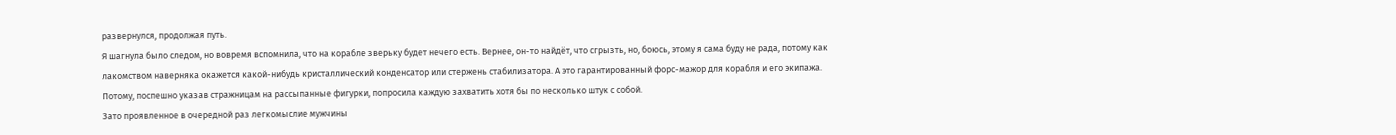развернулся, продолжая путь.
Я шагнула было следом, но вовремя вспомнила, что на корабле зверьку будет нечего есть. Вернее, он-то найдёт, что сгрызть, но, боюсь, этому я сама буду не рада, потому как лакомством наверняка окажется какой-нибудь кристаллический конденсатор или стержень стабилизатора. А это гарантированный форс-мажор для корабля и его экипажа. Потому, поспешно указав стражницам на рассыпанные фигурки, попросила каждую захватить хотя бы по несколько штук с собой.
Зато проявленное в очередной раз легкомыслие мужчины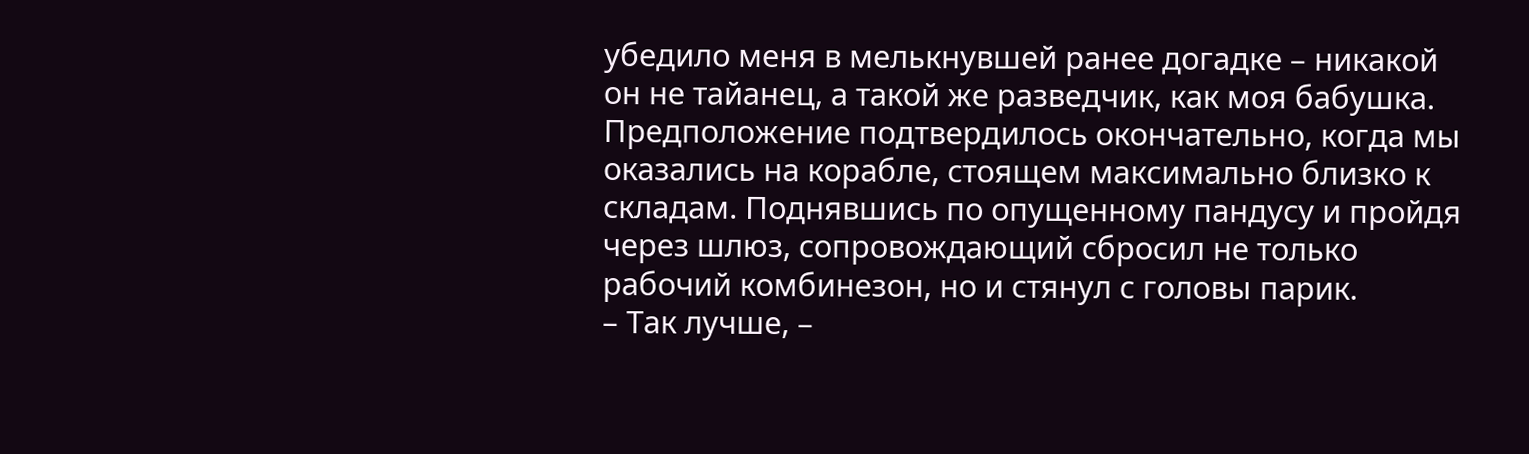убедило меня в мелькнувшей ранее догадке – никакой он не тайанец, а такой же разведчик, как моя бабушка.
Предположение подтвердилось окончательно, когда мы оказались на корабле, стоящем максимально близко к складам. Поднявшись по опущенному пандусу и пройдя через шлюз, сопровождающий сбросил не только рабочий комбинезон, но и стянул с головы парик.
– Так лучше, –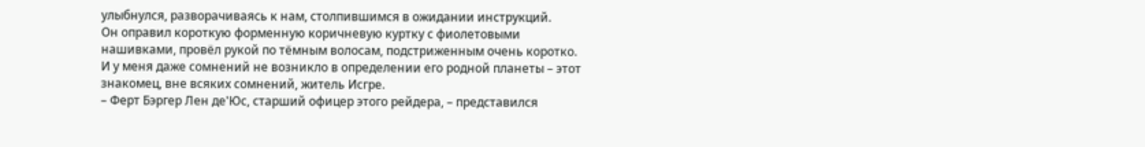улыбнулся, разворачиваясь к нам, столпившимся в ожидании инструкций.
Он оправил короткую форменную коричневую куртку с фиолетовыми нашивками, провёл рукой по тёмным волосам, подстриженным очень коротко. И у меня даже сомнений не возникло в определении его родной планеты – этот знакомец, вне всяких сомнений, житель Исгре.
– Ферт Бэргер Лен де'Юс, старший офицер этого рейдера, – представился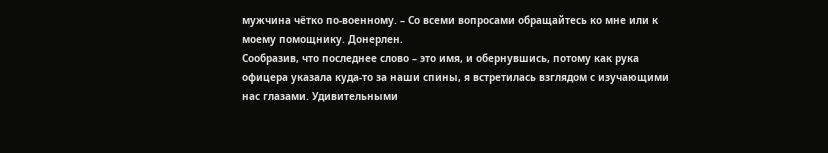мужчина чётко по-военному. – Со всеми вопросами обращайтесь ко мне или к моему помощнику. Донерлен.
Сообразив, что последнее слово – это имя, и обернувшись, потому как рука офицера указала куда-то за наши спины, я встретилась взглядом с изучающими нас глазами. Удивительными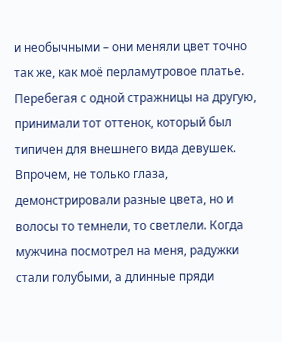и необычными – они меняли цвет точно так же, как моё перламутровое платье. Перебегая с одной стражницы на другую, принимали тот оттенок, который был типичен для внешнего вида девушек. Впрочем, не только глаза, демонстрировали разные цвета, но и волосы то темнели, то светлели. Когда мужчина посмотрел на меня, радужки стали голубыми, а длинные пряди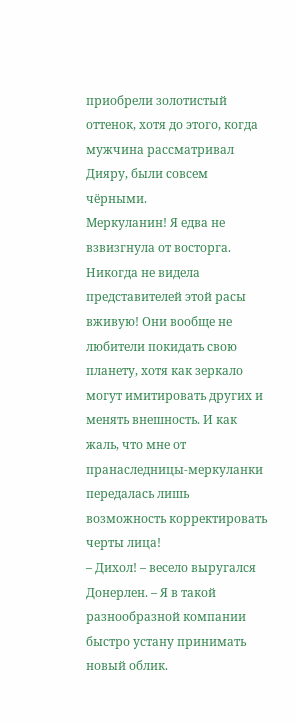приобрели золотистый оттенок, хотя до этого, когда мужчина рассматривал Дияру, были совсем чёрными.
Меркуланин! Я едва не взвизгнула от восторга. Никогда не видела представителей этой расы вживую! Они вообще не любители покидать свою планету, хотя как зеркало могут имитировать других и менять внешность. И как жаль, что мне от пранаследницы-меркуланки передалась лишь возможность корректировать черты лица!
– Дихол! – весело выругался Донерлен. – Я в такой разнообразной компании быстро устану принимать новый облик.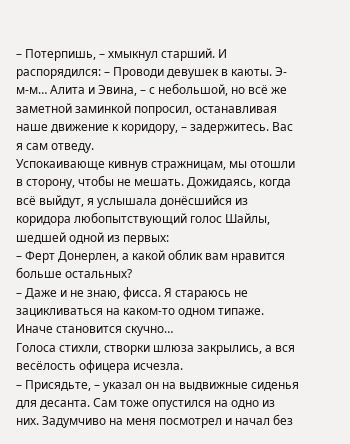– Потерпишь, – хмыкнул старший. И распорядился: – Проводи девушек в каюты. Э-м-м… Алита и Эвина, – с небольшой, но всё же заметной заминкой попросил, останавливая наше движение к коридору, – задержитесь. Вас я сам отведу.
Успокаивающе кивнув стражницам, мы отошли в сторону, чтобы не мешать. Дожидаясь, когда всё выйдут, я услышала донёсшийся из коридора любопытствующий голос Шайлы, шедшей одной из первых:
– Ферт Донерлен, а какой облик вам нравится больше остальных?
– Даже и не знаю, фисса. Я стараюсь не зацикливаться на каком-то одном типаже. Иначе становится скучно…
Голоса стихли, створки шлюза закрылись, а вся весёлость офицера исчезла.
– Присядьте, – указал он на выдвижные сиденья для десанта. Сам тоже опустился на одно из них. Задумчиво на меня посмотрел и начал без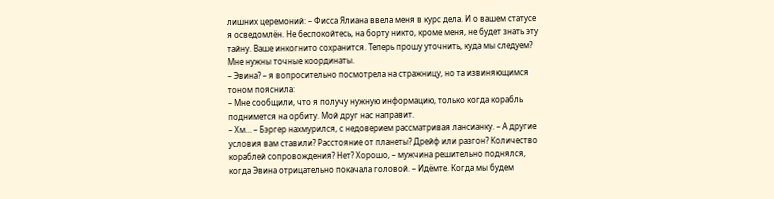лишних церемоний: – Фисса Ялиана ввела меня в курс дела. И о вашем статусе я осведомлён. Не беспокойтесь, на борту никто, кроме меня, не будет знать эту тайну. Ваше инкогнито сохранится. Теперь прошу уточнить, куда мы следуем? Мне нужны точные координаты.
– Эвина? – я вопросительно посмотрела на стражницу, но та извиняющимся тоном пояснила:
– Мне сообщили, что я получу нужную информацию, только когда корабль поднимется на орбиту. Мой друг нас направит.
– Хм… – Бэргер нахмурился, с недоверием рассматривая лансианку. – А другие условия вам ставили? Расстояние от планеты? Дрейф или разгон? Количество кораблей сопровождения? Нет? Хорошо, – мужчина решительно поднялся, когда Эвина отрицательно покачала головой. – Идёмте. Когда мы будем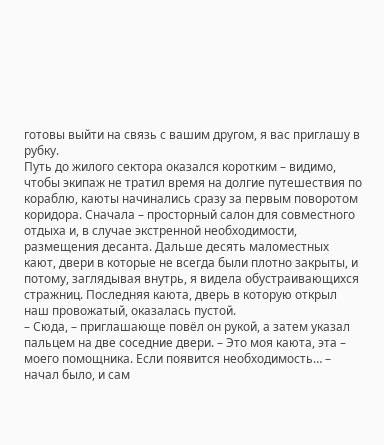готовы выйти на связь с вашим другом, я вас приглашу в рубку.
Путь до жилого сектора оказался коротким – видимо, чтобы экипаж не тратил время на долгие путешествия по кораблю, каюты начинались сразу за первым поворотом коридора. Сначала – просторный салон для совместного отдыха и, в случае экстренной необходимости, размещения десанта. Дальше десять маломестных кают, двери в которые не всегда были плотно закрыты, и потому, заглядывая внутрь, я видела обустраивающихся стражниц. Последняя каюта, дверь в которую открыл наш провожатый, оказалась пустой.
– Сюда, – приглашающе повёл он рукой, а затем указал пальцем на две соседние двери. – Это моя каюта, эта – моего помощника. Если появится необходимость… – начал было, и сам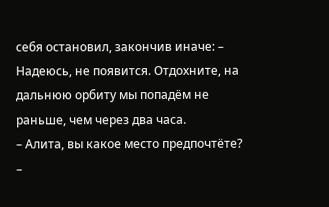себя остановил, закончив иначе: – Надеюсь, не появится. Отдохните, на дальнюю орбиту мы попадём не раньше, чем через два часа.
– Алита, вы какое место предпочтёте? –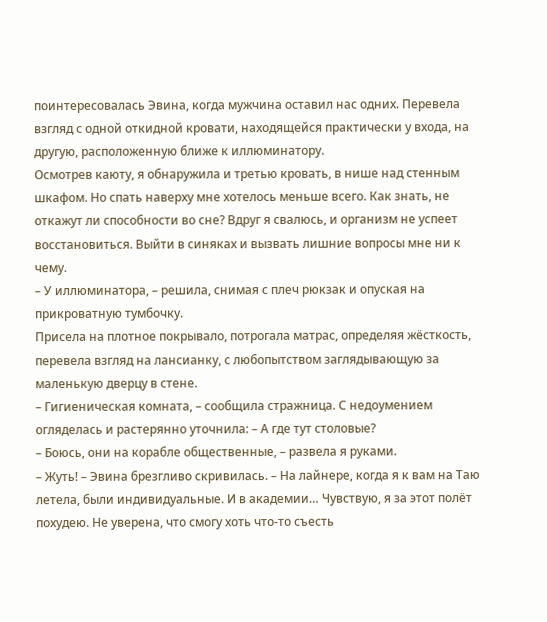поинтересовалась Эвина, когда мужчина оставил нас одних. Перевела взгляд с одной откидной кровати, находящейся практически у входа, на другую, расположенную ближе к иллюминатору.
Осмотрев каюту, я обнаружила и третью кровать, в нише над стенным шкафом. Но спать наверху мне хотелось меньше всего. Как знать, не откажут ли способности во сне? Вдруг я свалюсь, и организм не успеет восстановиться. Выйти в синяках и вызвать лишние вопросы мне ни к чему.
– У иллюминатора, – решила, снимая с плеч рюкзак и опуская на прикроватную тумбочку.
Присела на плотное покрывало, потрогала матрас, определяя жёсткость, перевела взгляд на лансианку, с любопытством заглядывающую за маленькую дверцу в стене.
– Гигиеническая комната, – сообщила стражница. С недоумением огляделась и растерянно уточнила: – А где тут столовые?
– Боюсь, они на корабле общественные, – развела я руками.
– Жуть! – Эвина брезгливо скривилась. – На лайнере, когда я к вам на Таю летела, были индивидуальные. И в академии… Чувствую, я за этот полёт похудею. Не уверена, что смогу хоть что-то съесть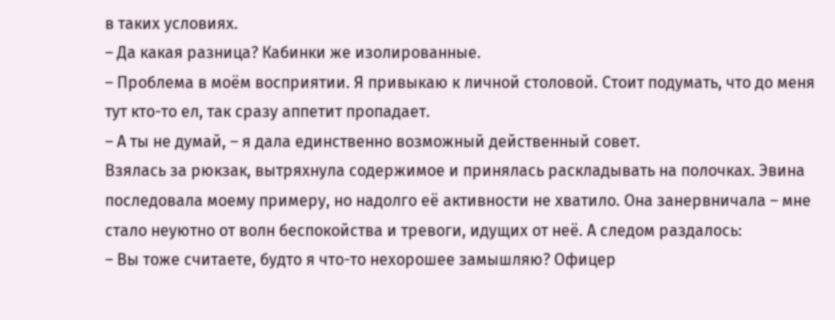в таких условиях.
– Да какая разница? Кабинки же изолированные.
– Проблема в моём восприятии. Я привыкаю к личной столовой. Стоит подумать, что до меня тут кто-то ел, так сразу аппетит пропадает.
– А ты не думай, – я дала единственно возможный действенный совет.
Взялась за рюкзак, вытряхнула содержимое и принялась раскладывать на полочках. Эвина последовала моему примеру, но надолго её активности не хватило. Она занервничала – мне стало неуютно от волн беспокойства и тревоги, идущих от неё. А следом раздалось:
– Вы тоже считаете, будто я что-то нехорошее замышляю? Офицер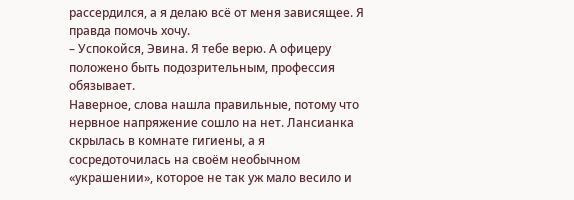рассердился, а я делаю всё от меня зависящее. Я правда помочь хочу.
– Успокойся, Эвина. Я тебе верю. А офицеру положено быть подозрительным, профессия обязывает.
Наверное, слова нашла правильные, потому что нервное напряжение сошло на нет. Лансианка скрылась в комнате гигиены, а я сосредоточилась на своём необычном «украшении», которое не так уж мало весило и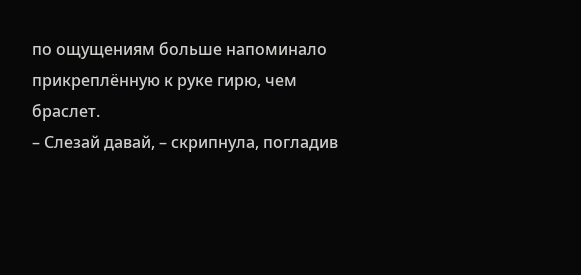по ощущениям больше напоминало прикреплённую к руке гирю, чем браслет.
– Слезай давай, – скрипнула, погладив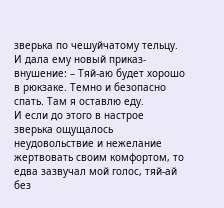зверька по чешуйчатому тельцу. И дала ему новый приказ-внушение: – Тяй-аю будет хорошо в рюкзаке. Темно и безопасно спать. Там я оставлю еду.
И если до этого в настрое зверька ощущалось неудовольствие и нежелание жертвовать своим комфортом, то едва зазвучал мой голос, тяй-ай без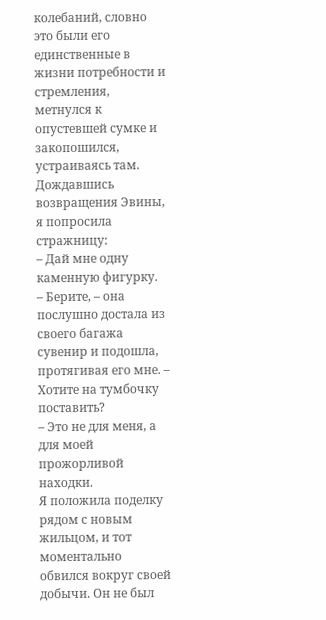колебаний, словно это были его единственные в жизни потребности и стремления, метнулся к опустевшей сумке и закопошился, устраиваясь там.
Дождавшись возвращения Эвины, я попросила стражницу:
– Дай мне одну каменную фигурку.
– Берите, – она послушно достала из своего багажа сувенир и подошла, протягивая его мне. – Хотите на тумбочку поставить?
– Это не для меня, а для моей прожорливой находки.
Я положила поделку рядом с новым жильцом, и тот моментально обвился вокруг своей добычи. Он не был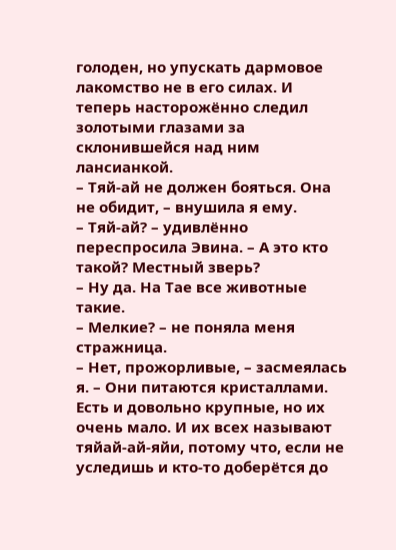голоден, но упускать дармовое лакомство не в его силах. И теперь насторожённо следил золотыми глазами за склонившейся над ним лансианкой.
– Тяй-ай не должен бояться. Она не обидит, – внушила я ему.
– Тяй-ай? – удивлённо переспросила Эвина. – А это кто такой? Местный зверь?
– Ну да. На Тае все животные такие.
– Мелкие? – не поняла меня стражница.
– Нет, прожорливые, – засмеялась я. – Они питаются кристаллами. Есть и довольно крупные, но их очень мало. И их всех называют тяйай-ай-яйи, потому что, если не уследишь и кто-то доберётся до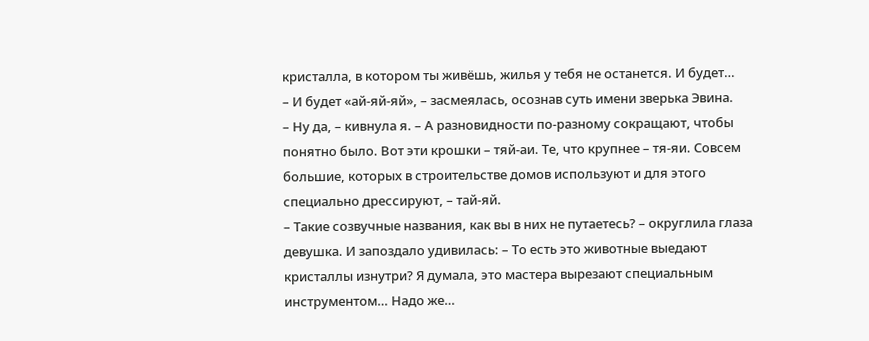кристалла, в котором ты живёшь, жилья у тебя не останется. И будет…
– И будет «ай-яй-яй», – засмеялась, осознав суть имени зверька Эвина.
– Ну да, – кивнула я. – А разновидности по-разному сокращают, чтобы понятно было. Вот эти крошки – тяй-аи. Те, что крупнее – тя-яи. Совсем большие, которых в строительстве домов используют и для этого специально дрессируют, – тай-яй.
– Такие созвучные названия, как вы в них не путаетесь? – округлила глаза девушка. И запоздало удивилась: – То есть это животные выедают кристаллы изнутри? Я думала, это мастера вырезают специальным инструментом… Надо же…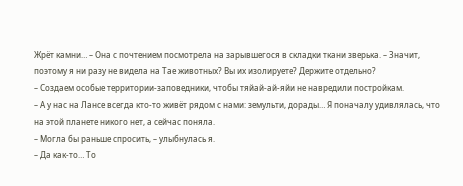Жрёт камни… – Она с почтением посмотрела на зарывшегося в складки ткани зверька. – Значит, поэтому я ни разу не видела на Тае животных? Вы их изолируете? Держите отдельно?
– Создаем особые территории-заповедники, чтобы тяйай-ай-яйи не навредили постройкам.
– А у нас на Лансе всегда кто-то живёт рядом с нами: земульти, дорады… Я поначалу удивлялась, что на этой планете никого нет, а сейчас поняла.
– Могла бы раньше спросить, – улыбнулась я.
– Да как-то… То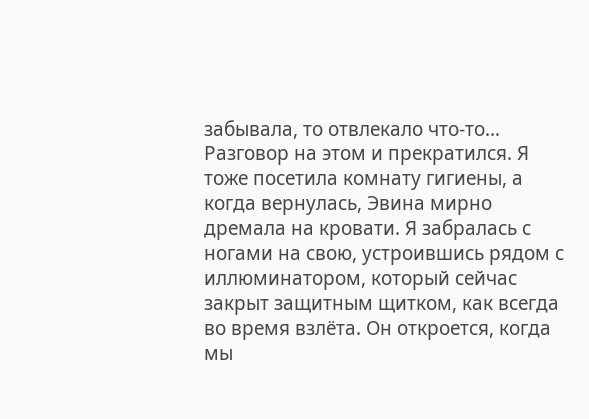забывала, то отвлекало что-то…
Разговор на этом и прекратился. Я тоже посетила комнату гигиены, а когда вернулась, Эвина мирно дремала на кровати. Я забралась с ногами на свою, устроившись рядом с иллюминатором, который сейчас закрыт защитным щитком, как всегда во время взлёта. Он откроется, когда мы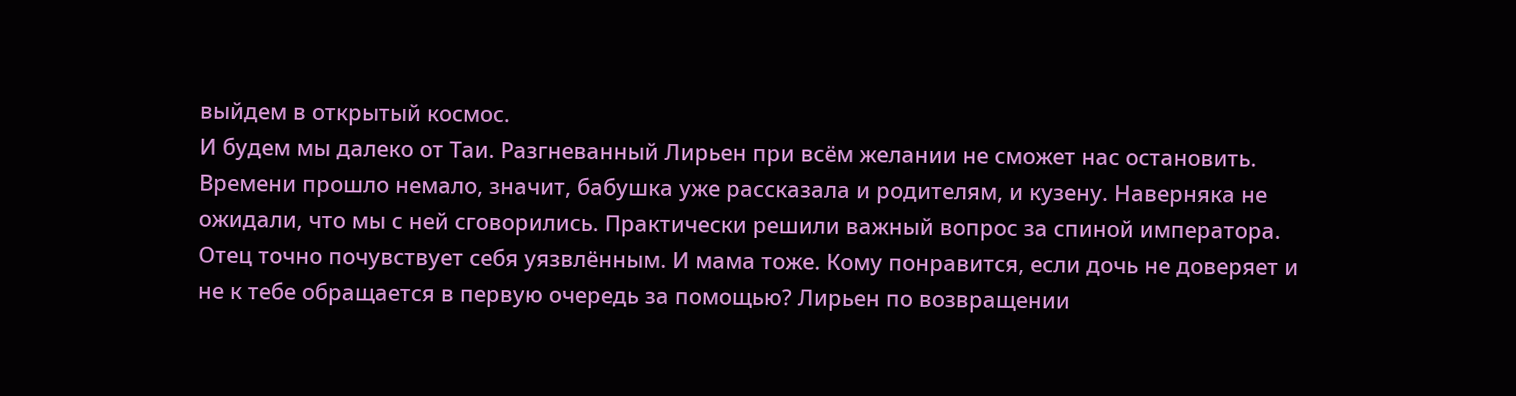выйдем в открытый космос.
И будем мы далеко от Таи. Разгневанный Лирьен при всём желании не сможет нас остановить. Времени прошло немало, значит, бабушка уже рассказала и родителям, и кузену. Наверняка не ожидали, что мы с ней сговорились. Практически решили важный вопрос за спиной императора.
Отец точно почувствует себя уязвлённым. И мама тоже. Кому понравится, если дочь не доверяет и не к тебе обращается в первую очередь за помощью? Лирьен по возвращении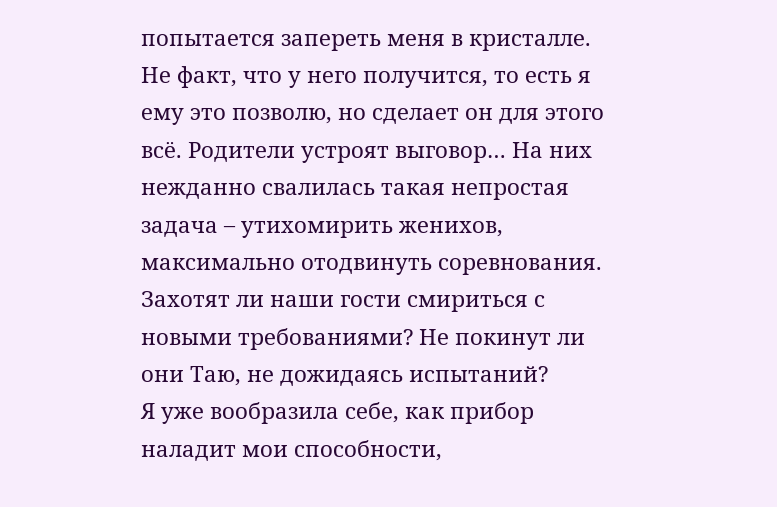попытается запереть меня в кристалле. Не факт, что у него получится, то есть я ему это позволю, но сделает он для этого всё. Родители устроят выговор… На них нежданно свалилась такая непростая задача – утихомирить женихов, максимально отодвинуть соревнования. Захотят ли наши гости смириться с новыми требованиями? Не покинут ли они Таю, не дожидаясь испытаний?
Я уже вообразила себе, как прибор наладит мои способности,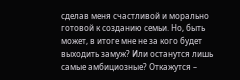сделав меня счастливой и морально готовой к созданию семьи. Но, быть может, в итоге мне не за кого будет выходить замуж? Или останутся лишь самые амбициозные? Откажутся –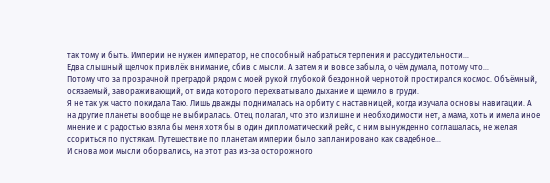так тому и быть. Империи не нужен император, не способный набраться терпения и рассудительности…
Едва слышный щелчок привлёк внимание, сбив с мысли. А затем я и вовсе забыла, о чём думала, потому что…
Потому что за прозрачной преградой рядом с моей рукой глубокой бездонной чернотой простирался космос. Объёмный, осязаемый, завораживающий, от вида которого перехватывало дыхание и щемило в груди.
Я не так уж часто покидала Таю. Лишь дважды поднималась на орбиту с наставницей, когда изучала основы навигации. А на другие планеты вообще не выбиралась. Отец полагал, что это излишне и необходимости нет, а мама, хоть и имела иное мнение и с радостью взяла бы меня хотя бы в один дипломатический рейс, с ним вынужденно соглашалась, не желая ссориться по пустякам. Путешествие по планетам империи было запланировано как свадебное…
И снова мои мысли оборвались, на этот раз из-за осторожного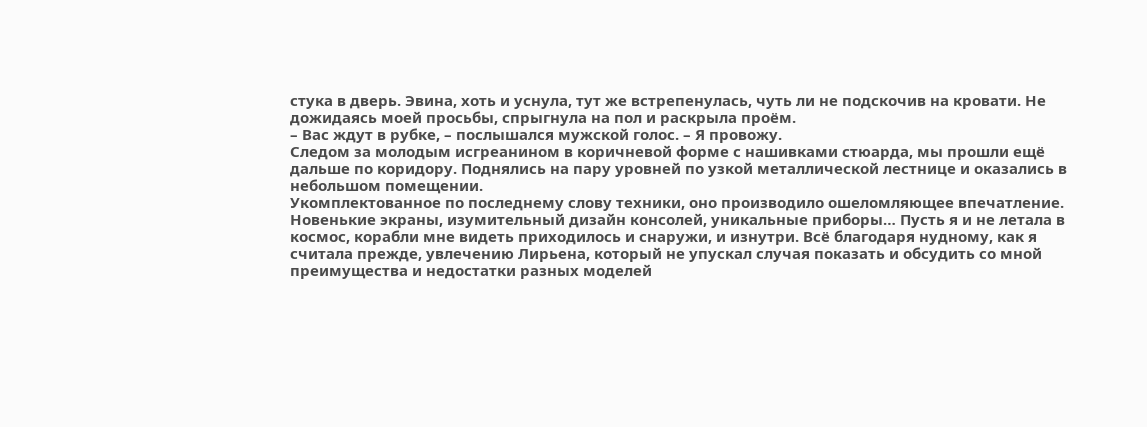стука в дверь. Эвина, хоть и уснула, тут же встрепенулась, чуть ли не подскочив на кровати. Не дожидаясь моей просьбы, спрыгнула на пол и раскрыла проём.
– Вас ждут в рубке, – послышался мужской голос. – Я провожу.
Следом за молодым исгреанином в коричневой форме с нашивками стюарда, мы прошли ещё дальше по коридору. Поднялись на пару уровней по узкой металлической лестнице и оказались в небольшом помещении.
Укомплектованное по последнему слову техники, оно производило ошеломляющее впечатление. Новенькие экраны, изумительный дизайн консолей, уникальные приборы… Пусть я и не летала в космос, корабли мне видеть приходилось и снаружи, и изнутри. Всё благодаря нудному, как я считала прежде, увлечению Лирьена, который не упускал случая показать и обсудить со мной преимущества и недостатки разных моделей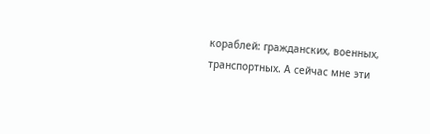кораблей: гражданских, военных, транспортных. А сейчас мне эти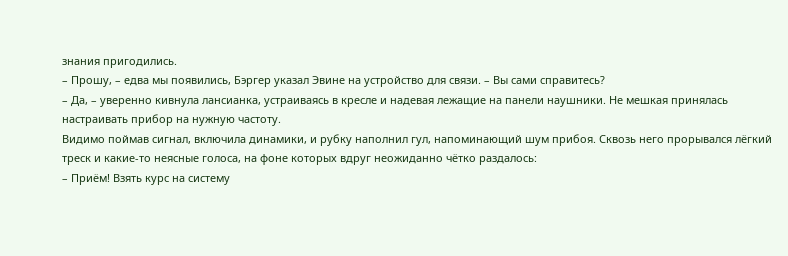знания пригодились.
– Прошу, – едва мы появились, Бэргер указал Эвине на устройство для связи. – Вы сами справитесь?
– Да, – уверенно кивнула лансианка, устраиваясь в кресле и надевая лежащие на панели наушники. Не мешкая принялась настраивать прибор на нужную частоту.
Видимо поймав сигнал, включила динамики, и рубку наполнил гул, напоминающий шум прибоя. Сквозь него прорывался лёгкий треск и какие-то неясные голоса, на фоне которых вдруг неожиданно чётко раздалось:
– Приём! Взять курс на систему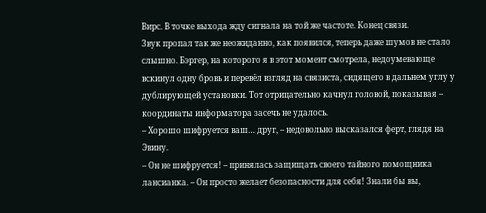Вирс. В точке выхода жду сигнала на той же частоте. Конец связи.
Звук пропал так же неожиданно, как появился, теперь даже шумов не стало слышно. Бэргер, на которого я в этот момент смотрела, недоумевающе вскинул одну бровь и перевёл взгляд на связиста, сидящего в дальнем углу у дублирующей установки. Тот отрицательно качнул головой, показывая – координаты информатора засечь не удалось.
– Хорошо шифруется ваш… друг, – недовольно высказался ферт, глядя на Эвину.
– Он не шифруется! – принялась защищать своего тайного помощника лансианка. – Он просто желает безопасности для себя! Знали бы вы,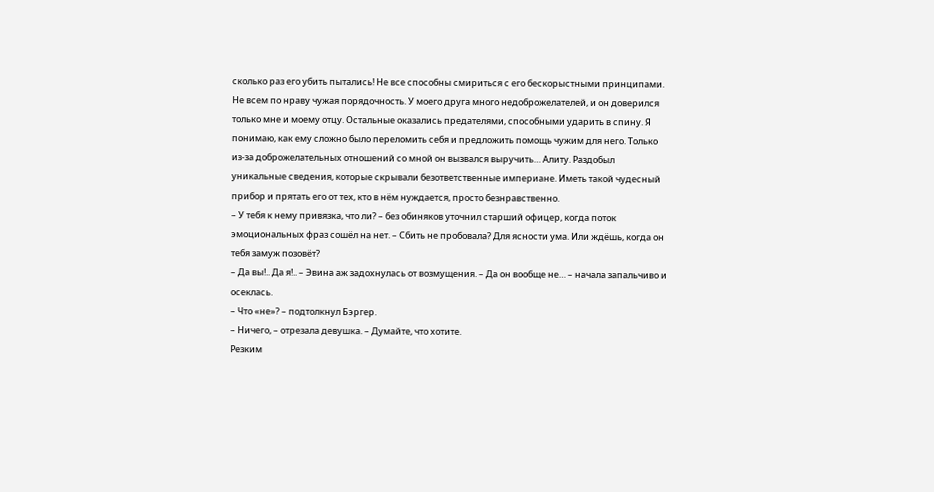сколько раз его убить пытались! Не все способны смириться с его бескорыстными принципами. Не всем по нраву чужая порядочность. У моего друга много недоброжелателей, и он доверился только мне и моему отцу. Остальные оказались предателями, способными ударить в спину. Я понимаю, как ему сложно было переломить себя и предложить помощь чужим для него. Только из-за доброжелательных отношений со мной он вызвался выручить… Алиту. Раздобыл уникальные сведения, которые скрывали безответственные империане. Иметь такой чудесный прибор и прятать его от тех, кто в нём нуждается, просто безнравственно.
– У тебя к нему привязка, что ли? – без обиняков уточнил старший офицер, когда поток эмоциональных фраз сошёл на нет. – Сбить не пробовала? Для ясности ума. Или ждёшь, когда он тебя замуж позовёт?
– Да вы!.. Да я!.. – Эвина аж задохнулась от возмущения. – Да он вообще не… – начала запальчиво и осеклась.
– Что «не»? – подтолкнул Бэргер.
– Ничего, – отрезала девушка. – Думайте, что хотите.
Резким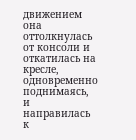движением она оттолкнулась от консоли и откатилась на кресле, одновременно поднимаясь, и направилась к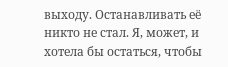выходу. Останавливать её никто не стал. Я, может, и хотела бы остаться, чтобы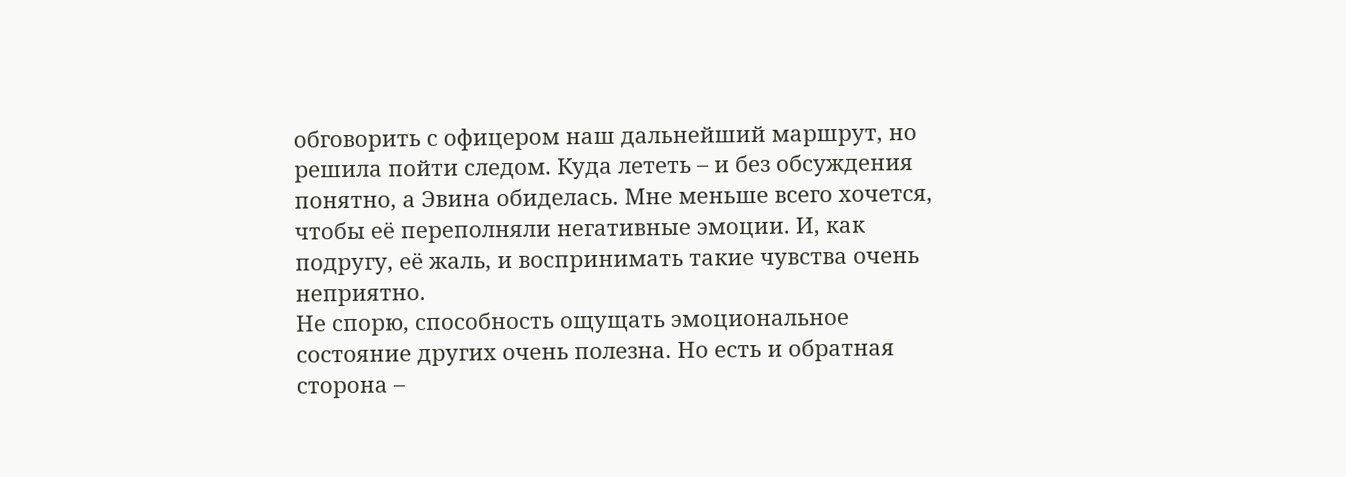обговорить с офицером наш дальнейший маршрут, но решила пойти следом. Куда лететь – и без обсуждения понятно, а Эвина обиделась. Мне меньше всего хочется, чтобы её переполняли негативные эмоции. И, как подругу, её жаль, и воспринимать такие чувства очень неприятно.
Не спорю, способность ощущать эмоциональное состояние других очень полезна. Но есть и обратная сторона –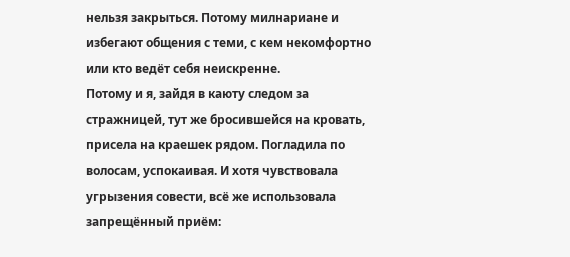нельзя закрыться. Потому милнариане и избегают общения с теми, с кем некомфортно или кто ведёт себя неискренне.
Потому и я, зайдя в каюту следом за стражницей, тут же бросившейся на кровать, присела на краешек рядом. Погладила по волосам, успокаивая. И хотя чувствовала угрызения совести, всё же использовала запрещённый приём: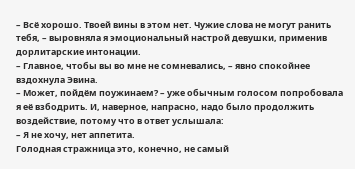– Всё хорошо. Твоей вины в этом нет. Чужие слова не могут ранить тебя, – выровняла я эмоциональный настрой девушки, применив дорлитарские интонации.
– Главное, чтобы вы во мне не сомневались, – явно спокойнее вздохнула Эвина.
– Может, пойдём поужинаем? – уже обычным голосом попробовала я её взбодрить. И, наверное, напрасно, надо было продолжить воздействие, потому что в ответ услышала:
– Я не хочу, нет аппетита.
Голодная стражница это, конечно, не самый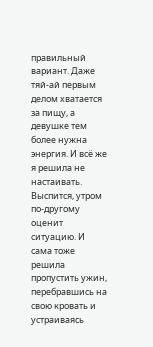правильный вариант. Даже тяй-ай первым делом хватается за пищу, а девушке тем более нужна энергия. И всё же я решила не настаивать. Выспится, утром по-другому оценит ситуацию. И сама тоже решила пропустить ужин, перебравшись на свою кровать и устраиваясь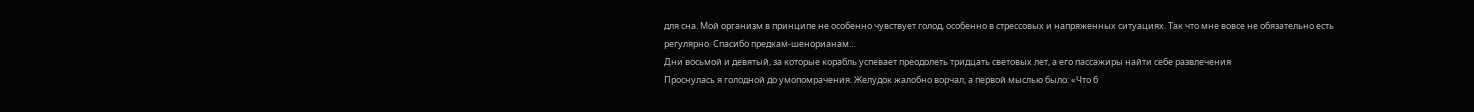для сна. Мой организм в принципе не особенно чувствует голод, особенно в стрессовых и напряженных ситуациях. Так что мне вовсе не обязательно есть регулярно. Спасибо предкам-шенорианам…
Дни восьмой и девятый, за которые корабль успевает преодолеть тридцать световых лет, а его пассажиры найти себе развлечения
Проснулась я голодной до умопомрачения. Желудок жалобно ворчал, а первой мыслью было: «Что б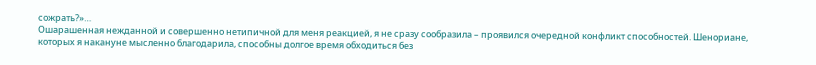сожрать?»…
Ошарашенная нежданной и совершенно нетипичной для меня реакцией, я не сразу сообразила – проявился очередной конфликт способностей. Шенориане, которых я накануне мысленно благодарила, способны долгое время обходиться без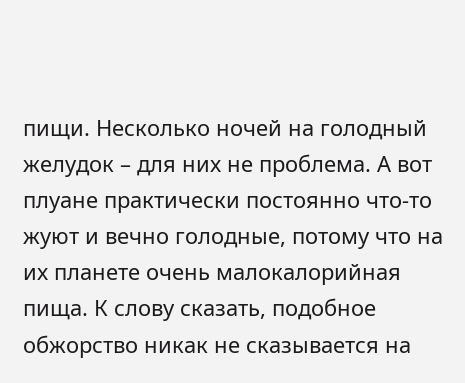пищи. Несколько ночей на голодный желудок – для них не проблема. А вот плуане практически постоянно что-то жуют и вечно голодные, потому что на их планете очень малокалорийная пища. К слову сказать, подобное обжорство никак не сказывается на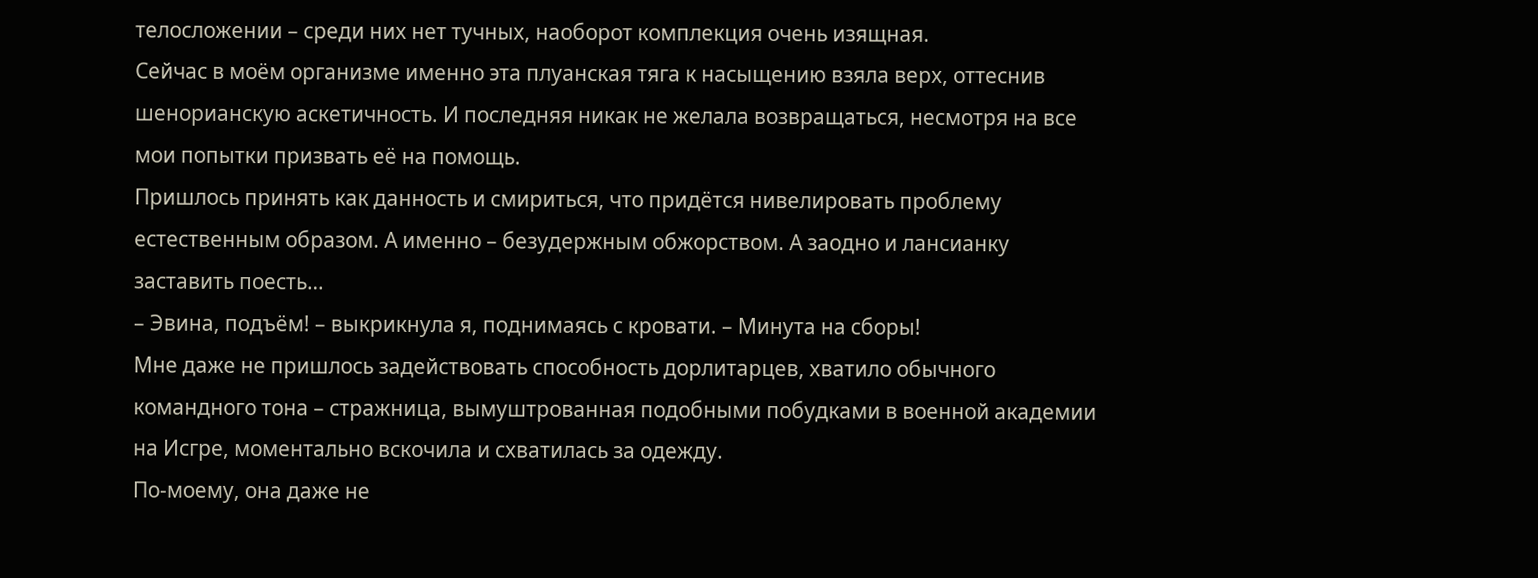телосложении – среди них нет тучных, наоборот комплекция очень изящная.
Сейчас в моём организме именно эта плуанская тяга к насыщению взяла верх, оттеснив шенорианскую аскетичность. И последняя никак не желала возвращаться, несмотря на все мои попытки призвать её на помощь.
Пришлось принять как данность и смириться, что придётся нивелировать проблему естественным образом. А именно – безудержным обжорством. А заодно и лансианку заставить поесть…
– Эвина, подъём! – выкрикнула я, поднимаясь с кровати. – Минута на сборы!
Мне даже не пришлось задействовать способность дорлитарцев, хватило обычного командного тона – стражница, вымуштрованная подобными побудками в военной академии на Исгре, моментально вскочила и схватилась за одежду.
По-моему, она даже не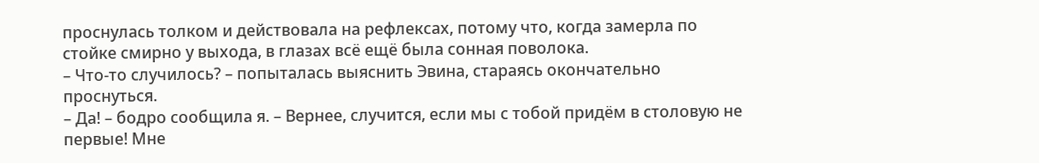проснулась толком и действовала на рефлексах, потому что, когда замерла по стойке смирно у выхода, в глазах всё ещё была сонная поволока.
– Что-то случилось? – попыталась выяснить Эвина, стараясь окончательно проснуться.
– Да! – бодро сообщила я. – Вернее, случится, если мы с тобой придём в столовую не первые! Мне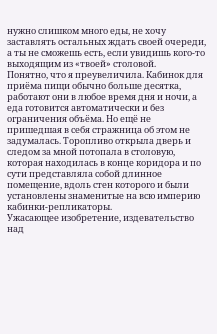нужно слишком много еды, не хочу заставлять остальных ждать своей очереди, а ты не сможешь есть, если увидишь кого-то выходящим из «твоей» столовой.
Понятно, что я преувеличила. Кабинок для приёма пищи обычно больше десятка, работают они в любое время дня и ночи, а еда готовится автоматически и без ограничения объёма. Но ещё не пришедшая в себя стражница об этом не задумалась. Торопливо открыла дверь и следом за мной потопала в столовую, которая находилась в конце коридора и по сути представляла собой длинное помещение, вдоль стен которого и были установлены знаменитые на всю империю кабинки-репликаторы.
Ужасающее изобретение, издевательство над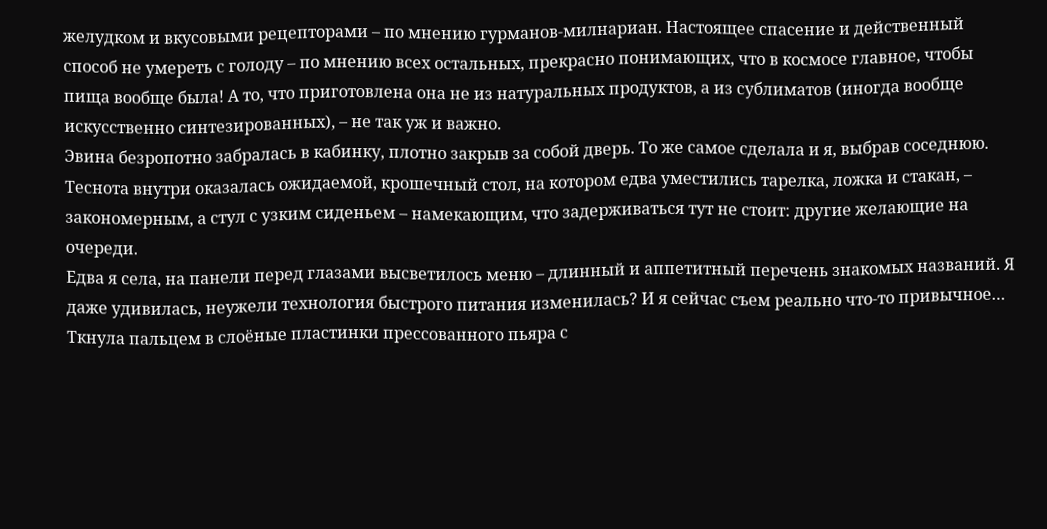желудком и вкусовыми рецепторами – по мнению гурманов-милнариан. Настоящее спасение и действенный способ не умереть с голоду – по мнению всех остальных, прекрасно понимающих, что в космосе главное, чтобы пища вообще была! А то, что приготовлена она не из натуральных продуктов, а из сублиматов (иногда вообще искусственно синтезированных), – не так уж и важно.
Эвина безропотно забралась в кабинку, плотно закрыв за собой дверь. То же самое сделала и я, выбрав соседнюю. Теснота внутри оказалась ожидаемой, крошечный стол, на котором едва уместились тарелка, ложка и стакан, – закономерным, а стул с узким сиденьем – намекающим, что задерживаться тут не стоит: другие желающие на очереди.
Едва я села, на панели перед глазами высветилось меню – длинный и аппетитный перечень знакомых названий. Я даже удивилась, неужели технология быстрого питания изменилась? И я сейчас съем реально что-то привычное…
Ткнула пальцем в слоёные пластинки прессованного пьяра с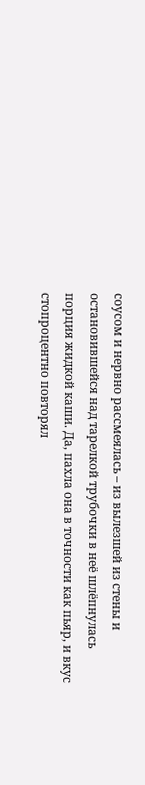соусом и нервно рассмеялась – из вылезшей из стены и остановившейся над тарелкой трубочки в неё шлёпнулась порция жидкой каши. Да, пахла она в точности как пьяр, и вкус стопроцентно повторял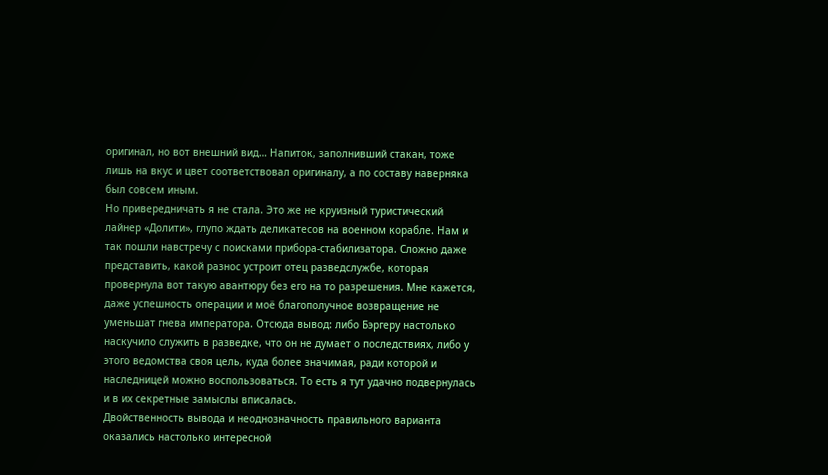оригинал, но вот внешний вид… Напиток, заполнивший стакан, тоже лишь на вкус и цвет соответствовал оригиналу, а по составу наверняка был совсем иным.
Но привередничать я не стала. Это же не круизный туристический лайнер «Долити», глупо ждать деликатесов на военном корабле. Нам и так пошли навстречу с поисками прибора-стабилизатора. Сложно даже представить, какой разнос устроит отец разведслужбе, которая провернула вот такую авантюру без его на то разрешения. Мне кажется, даже успешность операции и моё благополучное возвращение не уменьшат гнева императора. Отсюда вывод: либо Бэргеру настолько наскучило служить в разведке, что он не думает о последствиях, либо у этого ведомства своя цель, куда более значимая, ради которой и наследницей можно воспользоваться. То есть я тут удачно подвернулась и в их секретные замыслы вписалась.
Двойственность вывода и неоднозначность правильного варианта оказались настолько интересной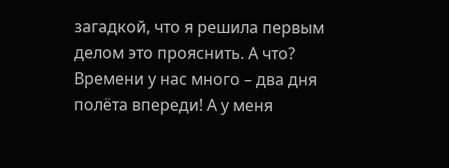загадкой, что я решила первым делом это прояснить. А что? Времени у нас много – два дня полёта впереди! А у меня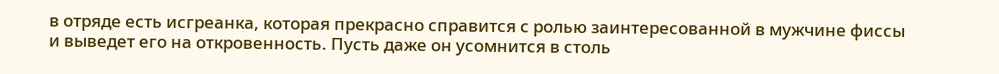в отряде есть исгреанка, которая прекрасно справится с ролью заинтересованной в мужчине фиссы и выведет его на откровенность. Пусть даже он усомнится в столь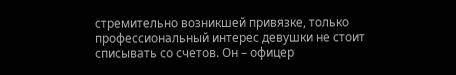стремительно возникшей привязке, только профессиональный интерес девушки не стоит списывать со счетов. Он – офицер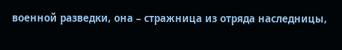военной разведки, она – стражница из отряда наследницы,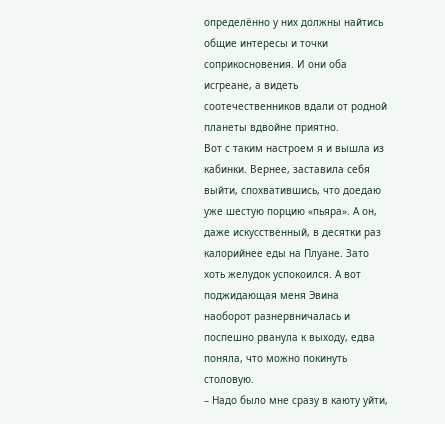определённо у них должны найтись общие интересы и точки соприкосновения. И они оба исгреане, а видеть соотечественников вдали от родной планеты вдвойне приятно.
Вот с таким настроем я и вышла из кабинки. Вернее, заставила себя выйти, спохватившись, что доедаю уже шестую порцию «пьяра». А он, даже искусственный, в десятки раз калорийнее еды на Плуане. Зато хоть желудок успокоился. А вот поджидающая меня Эвина наоборот разнервничалась и поспешно рванула к выходу, едва поняла, что можно покинуть столовую.
– Надо было мне сразу в каюту уйти,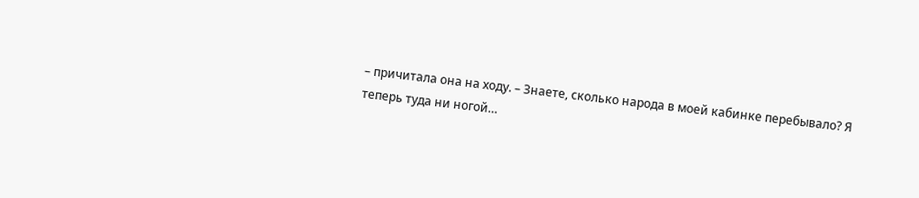– причитала она на ходу. – Знаете, сколько народа в моей кабинке перебывало? Я теперь туда ни ногой…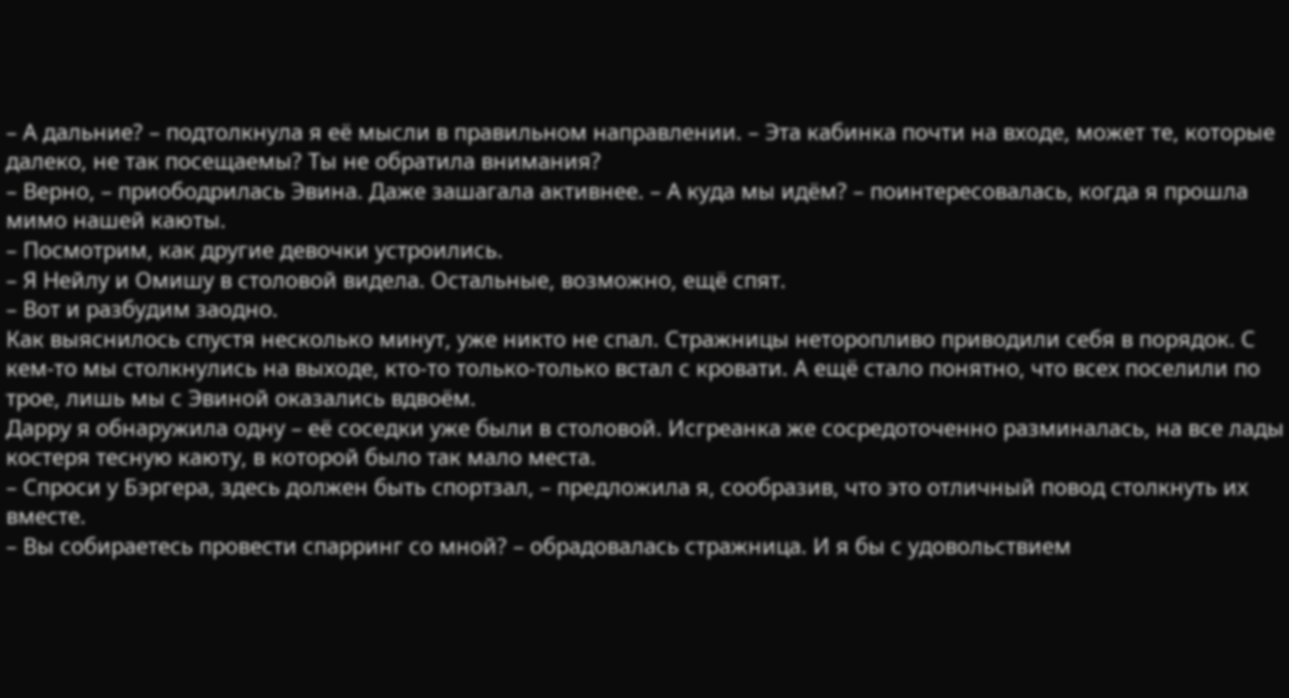– А дальние? – подтолкнула я её мысли в правильном направлении. – Эта кабинка почти на входе, может те, которые далеко, не так посещаемы? Ты не обратила внимания?
– Верно, – приободрилась Эвина. Даже зашагала активнее. – А куда мы идём? – поинтересовалась, когда я прошла мимо нашей каюты.
– Посмотрим, как другие девочки устроились.
– Я Нейлу и Омишу в столовой видела. Остальные, возможно, ещё спят.
– Вот и разбудим заодно.
Как выяснилось спустя несколько минут, уже никто не спал. Стражницы неторопливо приводили себя в порядок. С кем-то мы столкнулись на выходе, кто-то только-только встал с кровати. А ещё стало понятно, что всех поселили по трое, лишь мы с Эвиной оказались вдвоём.
Дарру я обнаружила одну – её соседки уже были в столовой. Исгреанка же сосредоточенно разминалась, на все лады костеря тесную каюту, в которой было так мало места.
– Спроси у Бэргера, здесь должен быть спортзал, – предложила я, сообразив, что это отличный повод столкнуть их вместе.
– Вы собираетесь провести спарринг со мной? – обрадовалась стражница. И я бы с удовольствием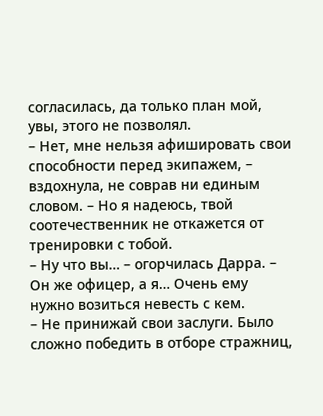согласилась, да только план мой, увы, этого не позволял.
– Нет, мне нельзя афишировать свои способности перед экипажем, – вздохнула, не соврав ни единым словом. – Но я надеюсь, твой соотечественник не откажется от тренировки с тобой.
– Ну что вы… – огорчилась Дарра. – Он же офицер, а я… Очень ему нужно возиться невесть с кем.
– Не принижай свои заслуги. Было сложно победить в отборе стражниц,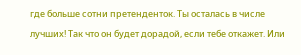где больше сотни претенденток. Ты осталась в числе лучших! Так что он будет дорадой, если тебе откажет. Или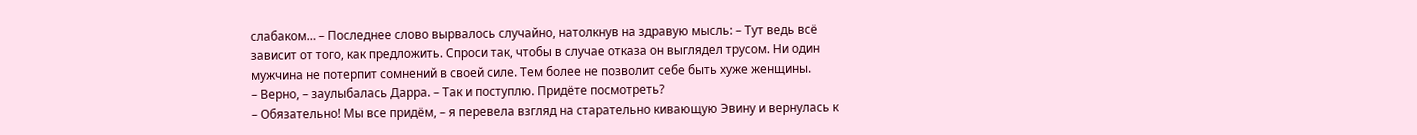слабаком… – Последнее слово вырвалось случайно, натолкнув на здравую мысль: – Тут ведь всё зависит от того, как предложить. Спроси так, чтобы в случае отказа он выглядел трусом. Ни один мужчина не потерпит сомнений в своей силе. Тем более не позволит себе быть хуже женщины.
– Верно, – заулыбалась Дарра. – Так и поступлю. Придёте посмотреть?
– Обязательно! Мы все придём, – я перевела взгляд на старательно кивающую Эвину и вернулась к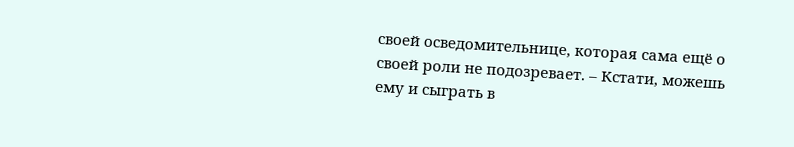своей осведомительнице, которая сама ещё о своей роли не подозревает. – Кстати, можешь ему и сыграть в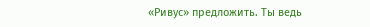«Ривус» предложить. Ты ведь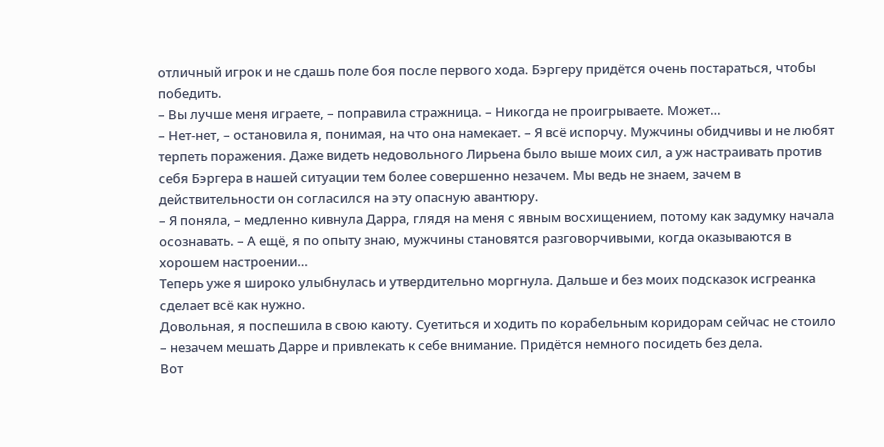отличный игрок и не сдашь поле боя после первого хода. Бэргеру придётся очень постараться, чтобы победить.
– Вы лучше меня играете, – поправила стражница. – Никогда не проигрываете. Может…
– Нет-нет, – остановила я, понимая, на что она намекает. – Я всё испорчу. Мужчины обидчивы и не любят терпеть поражения. Даже видеть недовольного Лирьена было выше моих сил, а уж настраивать против себя Бэргера в нашей ситуации тем более совершенно незачем. Мы ведь не знаем, зачем в действительности он согласился на эту опасную авантюру.
– Я поняла, – медленно кивнула Дарра, глядя на меня с явным восхищением, потому как задумку начала осознавать. – А ещё, я по опыту знаю, мужчины становятся разговорчивыми, когда оказываются в хорошем настроении…
Теперь уже я широко улыбнулась и утвердительно моргнула. Дальше и без моих подсказок исгреанка сделает всё как нужно.
Довольная, я поспешила в свою каюту. Суетиться и ходить по корабельным коридорам сейчас не стоило – незачем мешать Дарре и привлекать к себе внимание. Придётся немного посидеть без дела.
Вот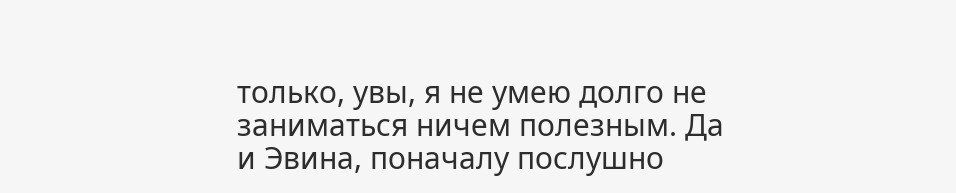только, увы, я не умею долго не заниматься ничем полезным. Да и Эвина, поначалу послушно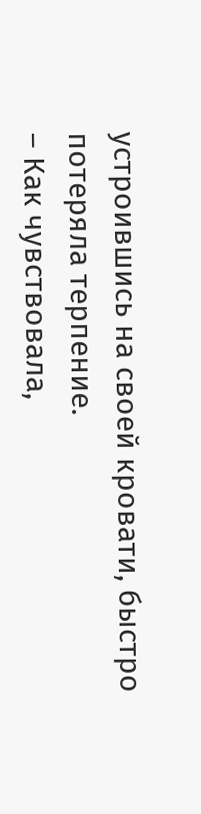устроившись на своей кровати, быстро потеряла терпение.
– Как чувствовала,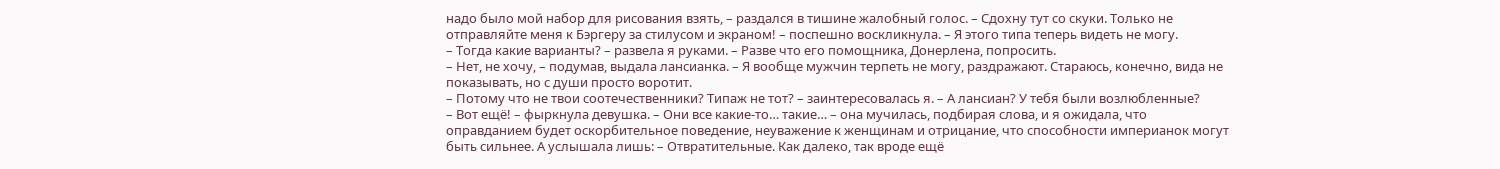надо было мой набор для рисования взять, – раздался в тишине жалобный голос. – Сдохну тут со скуки. Только не отправляйте меня к Бэргеру за стилусом и экраном! – поспешно воскликнула. – Я этого типа теперь видеть не могу.
– Тогда какие варианты? – развела я руками. – Разве что его помощника, Донерлена, попросить.
– Нет, не хочу, – подумав, выдала лансианка. – Я вообще мужчин терпеть не могу, раздражают. Стараюсь, конечно, вида не показывать, но с души просто воротит.
– Потому что не твои соотечественники? Типаж не тот? – заинтересовалась я. – А лансиан? У тебя были возлюбленные?
– Вот ещё! – фыркнула девушка. – Они все какие-то… такие… – она мучилась, подбирая слова, и я ожидала, что оправданием будет оскорбительное поведение, неуважение к женщинам и отрицание, что способности империанок могут быть сильнее. А услышала лишь: – Отвратительные. Как далеко, так вроде ещё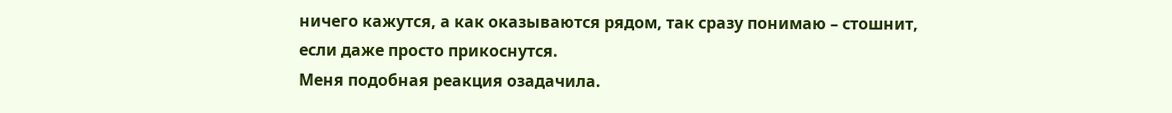ничего кажутся, а как оказываются рядом, так сразу понимаю – стошнит, если даже просто прикоснутся.
Меня подобная реакция озадачила.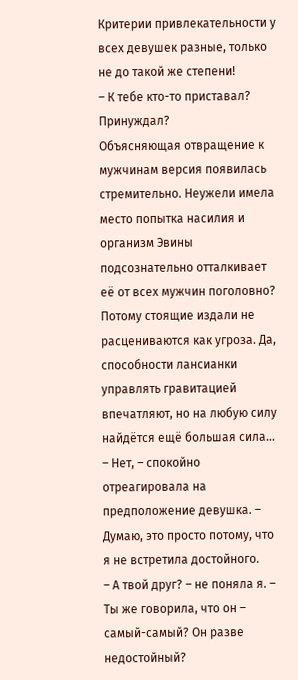Критерии привлекательности у всех девушек разные, только не до такой же степени!
– К тебе кто-то приставал? Принуждал?
Объясняющая отвращение к мужчинам версия появилась стремительно. Неужели имела место попытка насилия и организм Эвины подсознательно отталкивает её от всех мужчин поголовно? Потому стоящие издали не расцениваются как угроза. Да, способности лансианки управлять гравитацией впечатляют, но на любую силу найдётся ещё большая сила…
– Нет, – спокойно отреагировала на предположение девушка. – Думаю, это просто потому, что я не встретила достойного.
– А твой друг? – не поняла я. – Ты же говорила, что он – самый-самый? Он разве недостойный?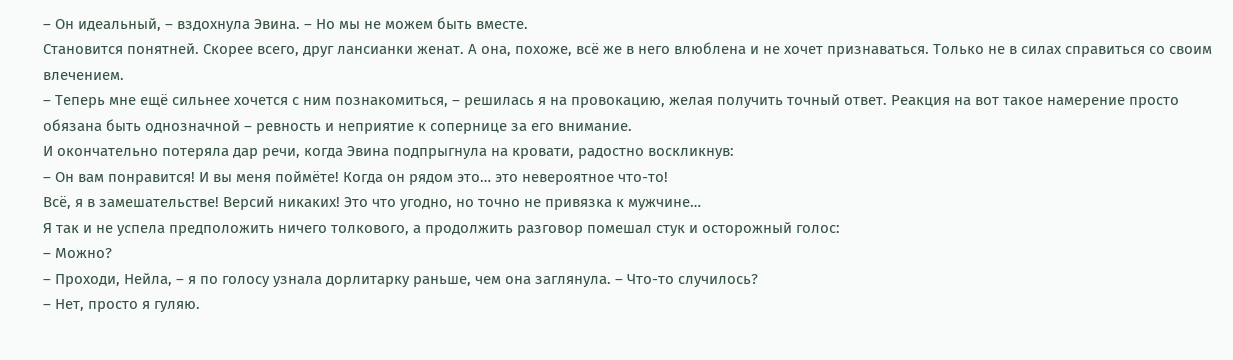– Он идеальный, – вздохнула Эвина. – Но мы не можем быть вместе.
Становится понятней. Скорее всего, друг лансианки женат. А она, похоже, всё же в него влюблена и не хочет признаваться. Только не в силах справиться со своим влечением.
– Теперь мне ещё сильнее хочется с ним познакомиться, – решилась я на провокацию, желая получить точный ответ. Реакция на вот такое намерение просто обязана быть однозначной – ревность и неприятие к сопернице за его внимание.
И окончательно потеряла дар речи, когда Эвина подпрыгнула на кровати, радостно воскликнув:
– Он вам понравится! И вы меня поймёте! Когда он рядом это… это невероятное что-то!
Всё, я в замешательстве! Версий никаких! Это что угодно, но точно не привязка к мужчине…
Я так и не успела предположить ничего толкового, а продолжить разговор помешал стук и осторожный голос:
– Можно?
– Проходи, Нейла, – я по голосу узнала дорлитарку раньше, чем она заглянула. – Что-то случилось?
– Нет, просто я гуляю.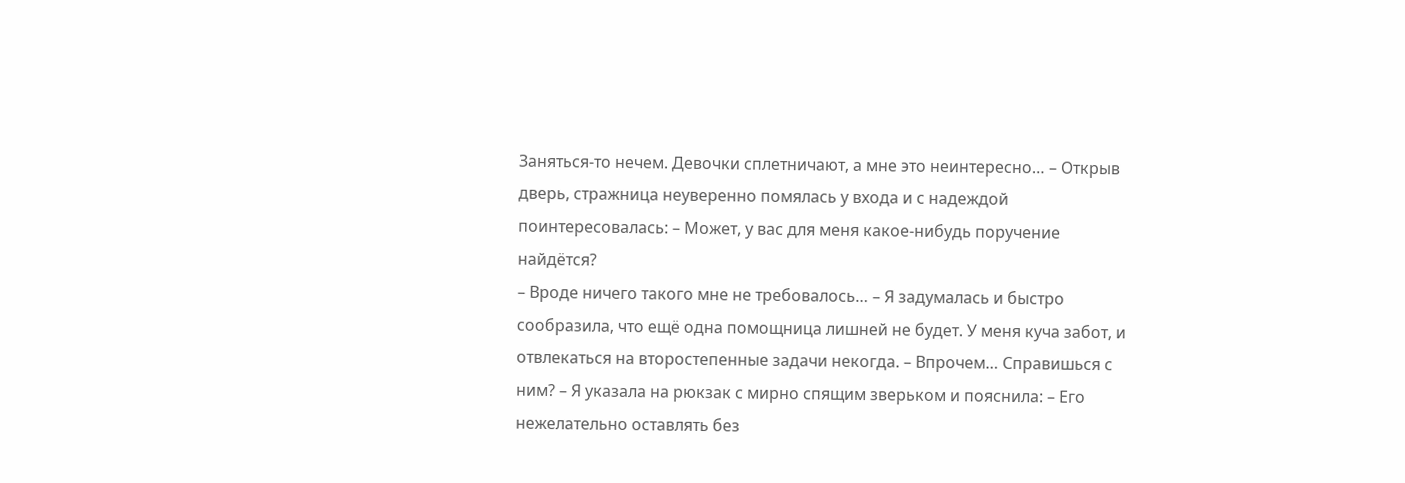Заняться-то нечем. Девочки сплетничают, а мне это неинтересно… – Открыв дверь, стражница неуверенно помялась у входа и с надеждой поинтересовалась: – Может, у вас для меня какое-нибудь поручение найдётся?
– Вроде ничего такого мне не требовалось… – Я задумалась и быстро сообразила, что ещё одна помощница лишней не будет. У меня куча забот, и отвлекаться на второстепенные задачи некогда. – Впрочем… Справишься с ним? – Я указала на рюкзак с мирно спящим зверьком и пояснила: – Его нежелательно оставлять без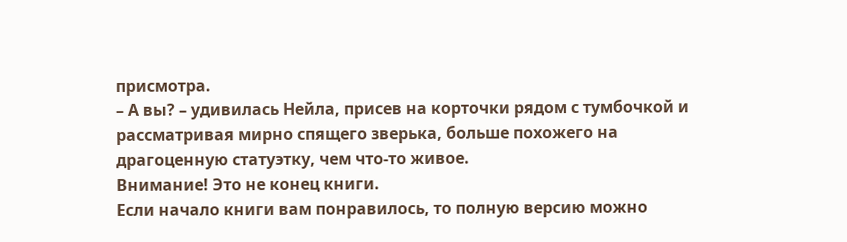присмотра.
– А вы? – удивилась Нейла, присев на корточки рядом с тумбочкой и рассматривая мирно спящего зверька, больше похожего на драгоценную статуэтку, чем что-то живое.
Внимание! Это не конец книги.
Если начало книги вам понравилось, то полную версию можно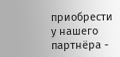приобрести у нашего партнёра -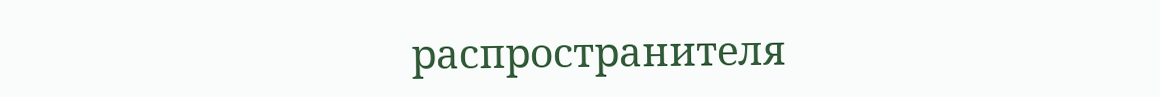распространителя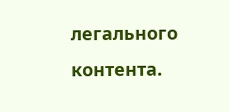легального контента.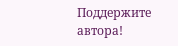Поддержите автора!